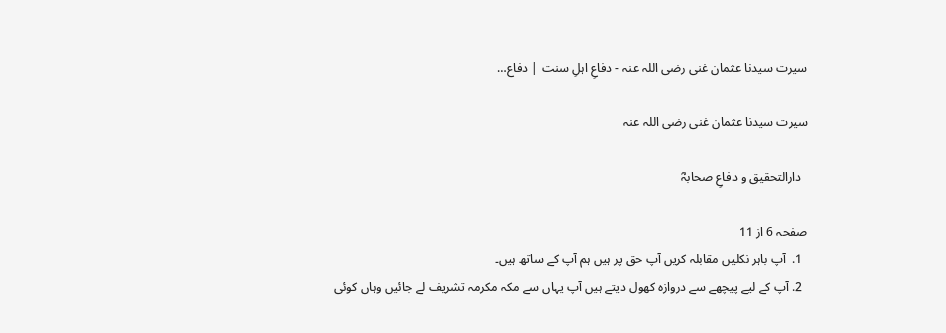سیرت سیدنا عثمان غنی رضی اللہ عنہ - دفاعِ اہلِ سنت | دفاع…

سیرت سیدنا عثمان غنی رضی اللہ عنہ

  دارالتحقیق و دفاعِ صحابہؓ

صفحہ 6 از 11
  1.  آپ باہر نکلیں مقابلہ کریں آپ حق پر ہیں ہم آپ کے ساتھ ہیں۔
  2. آپ کے لیے پیچھے سے دروازہ کھول دیتے ہیں آپ یہاں سے مکہ مکرمہ تشریف لے جائیں وہاں کوئی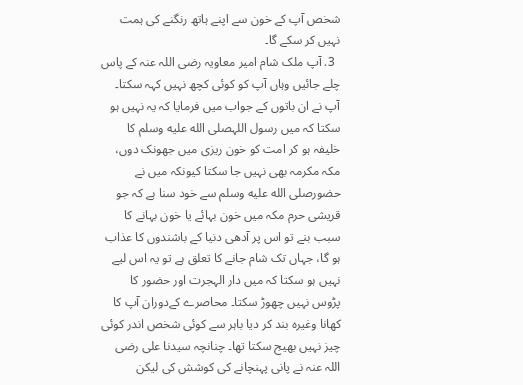شخص آپ کے خون سے اپنے ہاتھ رنگنے کی ہمت نہیں کر سکے گا۔
  3. آپ ملک شام امیر معاویہ رضی اللہ عنہ کے پاس چلے جائیں وہاں آپ کو کوئی کچھ نہیں کہہ سکتا۔ آپ نے ان باتوں کے جواب میں فرمایا کہ یہ نہیں ہو سکتا کہ میں رسول اللہصلى الله عليه وسلم کا خلیفہ ہو کر امت کو خون ریزی میں جھونک دوں، مکہ مکرمہ بھی نہیں جا سکتا کیونکہ میں نے حضورصلى الله عليه وسلم سے خود سنا ہے کہ جو قریشی حرم مکہ میں خون بہائے یا خون بہانے کا سبب بنے تو اس پر آدھی دنیا کے باشندوں کا عذاب ہو گا، جہاں تک شام جانے کا تعلق ہے تو یہ اس لیے نہیں ہو سکتا کہ میں دار الہجرت اور حضور کا پڑوس نہیں چھوڑ سکتا۔ محاصرے کےدوران آپ کا کھانا وغیرہ بند کر دیا باہر سے کوئی شخص اندر کوئی چیز نہیں بھیج سکتا تھا۔ چنانچہ سیدنا علی رضی اللہ عنہ نے پانی پہنچانے کی کوشش کی لیکن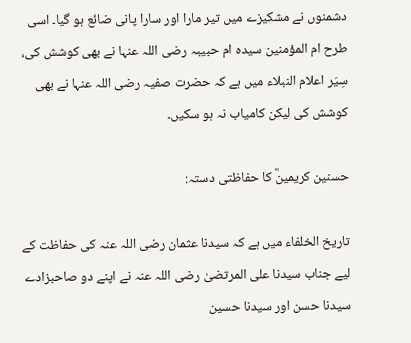دشمنوں نے مشکیزے میں تیر مارا اور سارا پانی ضائع ہو گیا۔ اسی طرح ام المؤمنین سیدہ ام حبیبہ رضی اللہ عنہا نے بھی کوشش کی، سِیَر اعلام النبلاء میں ہے کہ حضرت صفیہ رضی اللہ عنہا نے بھی کوشش کی لیکن کامیاب نہ ہو سکیں۔

حسنین کریمینؓ کا حفاظتی دستہ:

تاریخ الخلفاء میں ہے کہ سیدنا عثمان رضی اللہ عنہ کی حفاظت کے لیے جناب سیدنا علی المرتضیٰ رضی اللہ عنہ نے اپنے دو صاحبزادے سیدنا حسن اور سیدنا حسین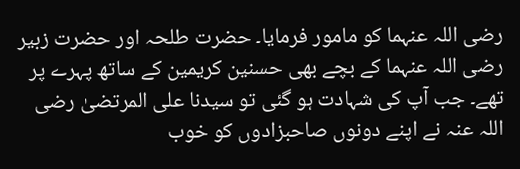رضی اللہ عنہما کو مامور فرمایا۔ حضرت طلحہ اور حضرت زبیر رضی اللہ عنہما کے بچے بھی حسنین کریمین کے ساتھ پہرے پر تھے۔ جب آپ کی شہادت ہو گئی تو سیدنا علی المرتضیٰ رضی اللہ عنہ نے اپنے دونوں صاحبزادوں کو خوب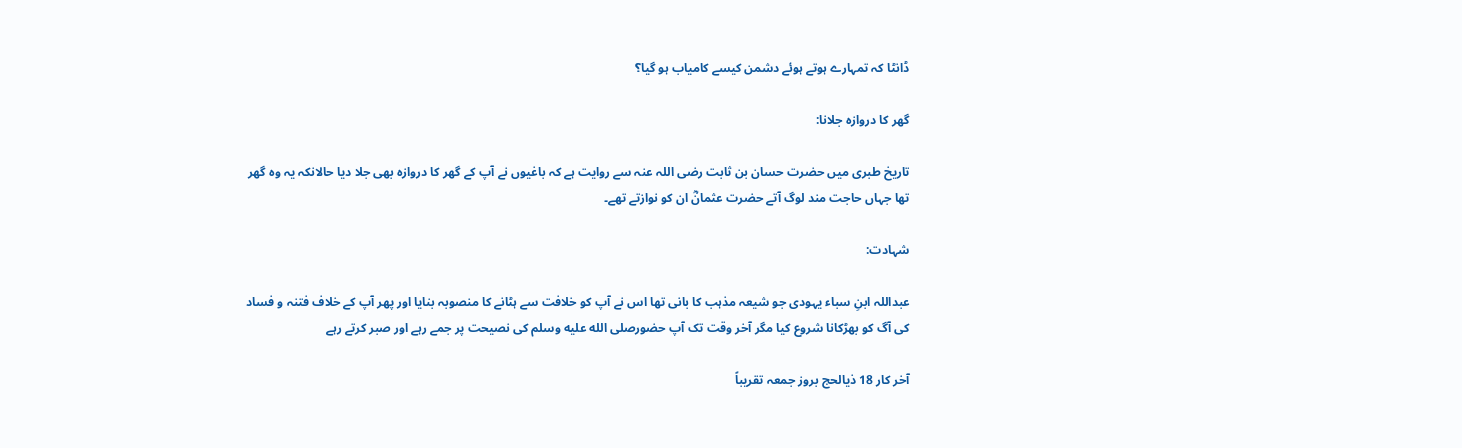ڈانٹا کہ تمہارے ہوتے ہوئے دشمن کیسے کامیاب ہو گیا؟

گھر کا دروازہ جلانا:

تاریخ طبری میں حضرت حسان بن ثابت رضی اللہ عنہ سے روایت ہے کہ باغیوں نے آپ کے گھر کا دروازہ بھی جلا دیا حالانکہ یہ وہ گھر تھا جہاں حاجت مند لوگ آتے حضرت عثمانؓ ان کو نوازتے تھے۔

شہادت:

عبداللہ ابنِ سباء یہودی جو شیعہ مذہب کا بانی تھا اس نے آپ کو خلافت سے ہٹانے کا منصوبہ بنایا اور پھر آپ کے خلاف فتنہ و فساد کی آگ کو بھڑکانا شروع کیا مگر آخر وقت تک آپ حضورصلى الله عليه وسلم کی نصیحت پر جمے رہے اور صبر کرتے رہے

آخر کار 18 ذیالحج بروز جمعہ تقریباً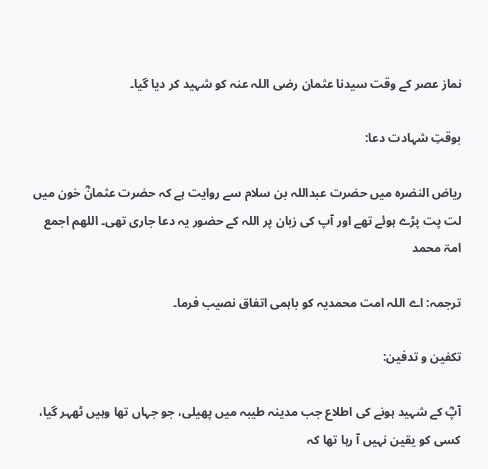نماز عصر کے وقت سیدنا عثمان رضی اللہ عنہ کو شہید کر دیا گیا۔

بوقتِ شہادت دعا:

ریاض النضرہ میں حضرت عبداللہ بن سلام سے روایت ہے کہ حضرت عثمانؓ خون میں لت پت پڑے ہوئے تھے اور آپ کی زبان پر اللہ کے حضور یہ دعا جاری تھی۔ اللھم اجمع امۃ محمد

ترجمہ: اے اللہ امت محمدیہ کو باہمی اتفاق نصیب فرما۔

تکفین و تدفین:

آپؓ کے شہید ہونے کی اطلاع جب مدینہ طیبہ میں پھیلی، جو جہاں تھا وہیں ٹھہر گیا، کسی کو یقین نہیں آ رہا تھا کہ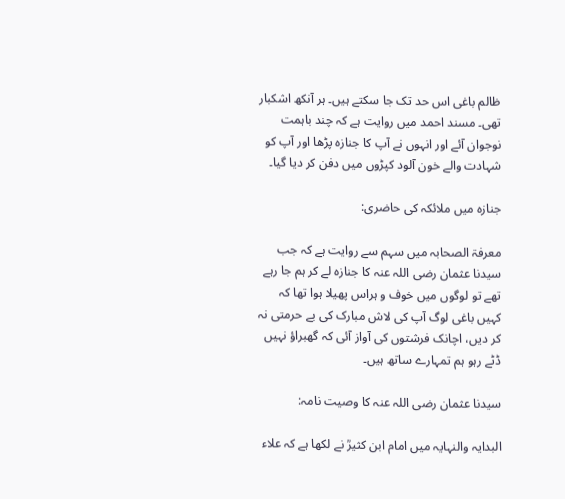ظالم باغی اس حد تک جا سکتے ہیں۔ ہر آنکھ اشکبار تھی۔ مسند احمد میں روایت ہے کہ چند باہمت نوجوان آئے اور انہوں نے آپ کا جنازہ پڑھا اور آپ کو شہادت والے خون آلود کپڑوں میں دفن کر دیا گیا۔

جنازہ میں ملائکہ کی حاضری:

معرفۃ الصحابہ میں سہم سے روایت ہے کہ جب سیدنا عثمان رضی اللہ عنہ کا جنازہ لے کر ہم جا رہے تھے تو لوگوں میں خوف و ہراس پھیلا ہوا تھا کہ کہیں باغی لوگ آپ کی لاش مبارک کی بے حرمتی نہ کر دیں، اچانک فرشتوں کی آواز آئی کہ گھبراؤ نہیں ڈٹے رہو ہم تمہارے ساتھ ہیں۔

سیدنا عثمان رضی اللہ عنہ کا وصیت نامہ:

البدایہ والنہایہ میں امام ابن کثیرؒ نے لکھا ہے کہ علاء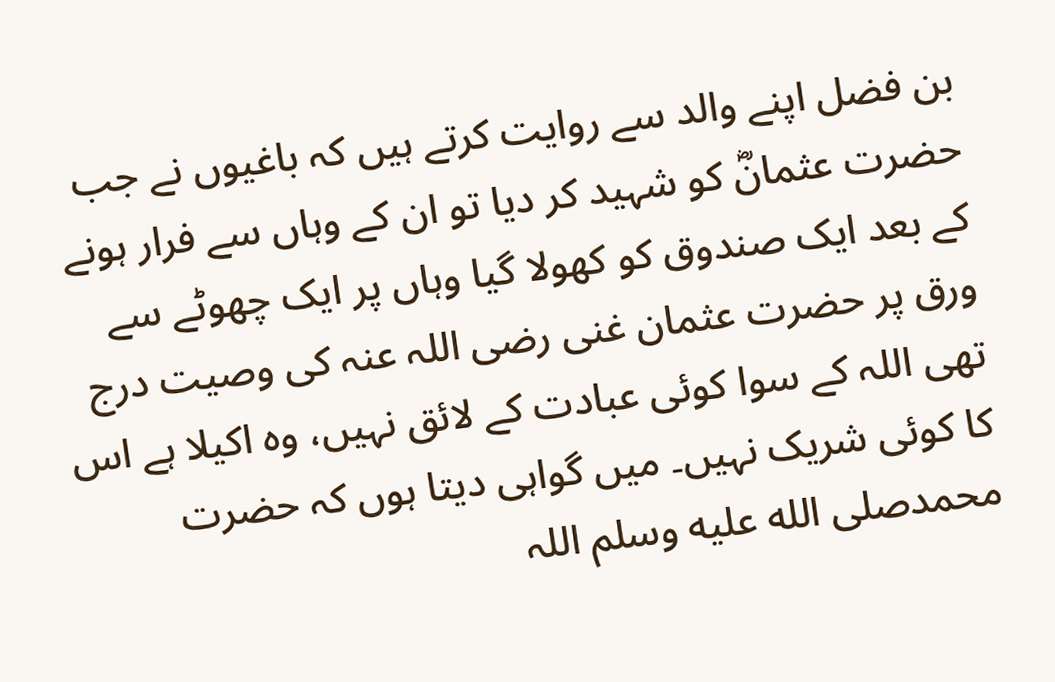بن فضل اپنے والد سے روایت کرتے ہیں کہ باغیوں نے جب حضرت عثمانؓ کو شہید کر دیا تو ان کے وہاں سے فرار ہونے کے بعد ایک صندوق کو کھولا گیا وہاں پر ایک چھوٹے سے ورق پر حضرت عثمان غنی رضی اللہ عنہ کی وصیت درج تھی اللہ کے سوا کوئی عبادت کے لائق نہیں، وہ اکیلا ہے اس کا کوئی شریک نہیں۔ میں گواہی دیتا ہوں کہ حضرت محمدصلى الله عليه وسلم اللہ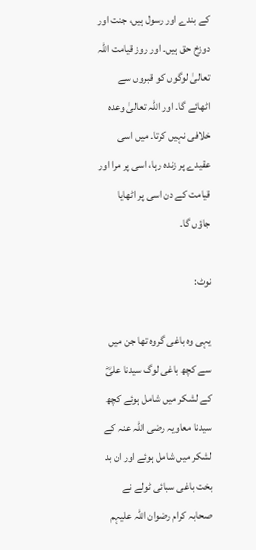کے بندے اور رسول ہیں، جنت اور دوزخ حق ہیں۔ اور روز قیامت اللہ تعالیٰ لوگوں کو قبروں سے اٹھائے گا۔ اور اللہ تعالیٰ وعدہ خلافی نہیں کرتا۔ میں اسی عقیدے پر زندہ رہا، اسی پر مرا اور قیامت کے دن اسی پر اٹھایا جاؤں گا۔

نوٹ:

یہی وہ باغی گروہ تھا جن میں سے کچھ باغی لوگ سیدنا علیؓ کے لشکر میں شامل ہوئے کچھ سیدنا معاویہ رضی اللہ عنہ کے لشکر میں شامل ہوئے اور ان بد بخت باغی سبائی ٹولے نے صحابہ کرام رضوان اللہ علیہم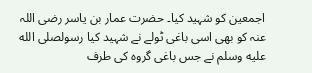اجمعین کو شہید کیا۔ حضرت عمار بن یاسر رضی اللہ عنہ کو بھی اسی باغی ٹولے نے شہید کیا رسولصلى الله عليه وسلم نے جس باغی گروہ کی طرف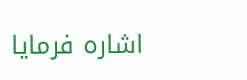اشارہ فرمایا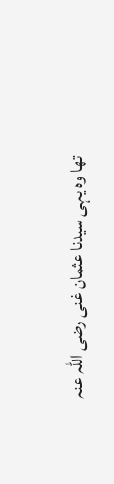تھا وہ یہی سیدنا عثمان غنی رضی اللہ عنہ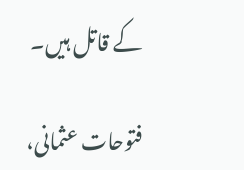کے قاتل ہیں۔

فتوحات عثمانی،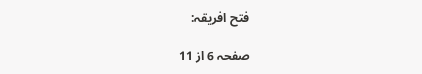فتح افریقہ:

صفحہ 6 از 11